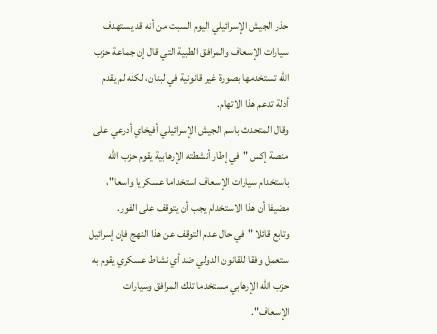حذر الجيش الإسرائيلي اليوم السبت من أنه قد يستهدف سيارات الإسعاف والمرافق الطبية التي قال إن جماعة حزب الله تستخدمها بصورة غير قانونية في لبنان، لكنه لم يقدم أدلة تدعم هذا الاتهام.
وقال المتحدث باسم الجيش الإسرائيلي أفيخاي أدرعي على منصة إكس "في إطار أنشطته الإرهابية يقوم حزب الله باستخدام سيارات الإسعاف استخداما عسكريا واسعا"، مضيفا أن هذا الاستخدام يجب أن يتوقف على الفور.
وتابع قائلا "في حال عدم التوقف عن هذا النهج فإن إسرائيل ستعمل وفقا للقانون الدولي ضد أي نشاط عسكري يقوم به حزب الله الإرهابي مستخدما تلك المرافق وسيارات الإسعاف".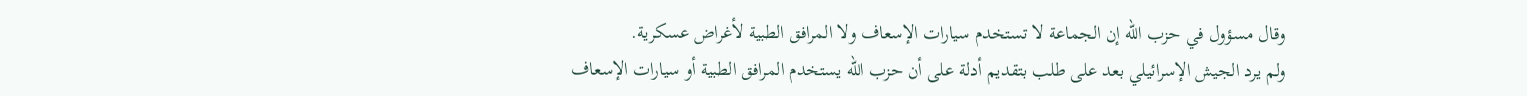وقال مسؤول في حزب الله إن الجماعة لا تستخدم سيارات الإسعاف ولا المرافق الطبية لأغراض عسكرية.
ولم يرد الجيش الإسرائيلي بعد على طلب بتقديم أدلة على أن حزب الله يستخدم المرافق الطبية أو سيارات الإسعاف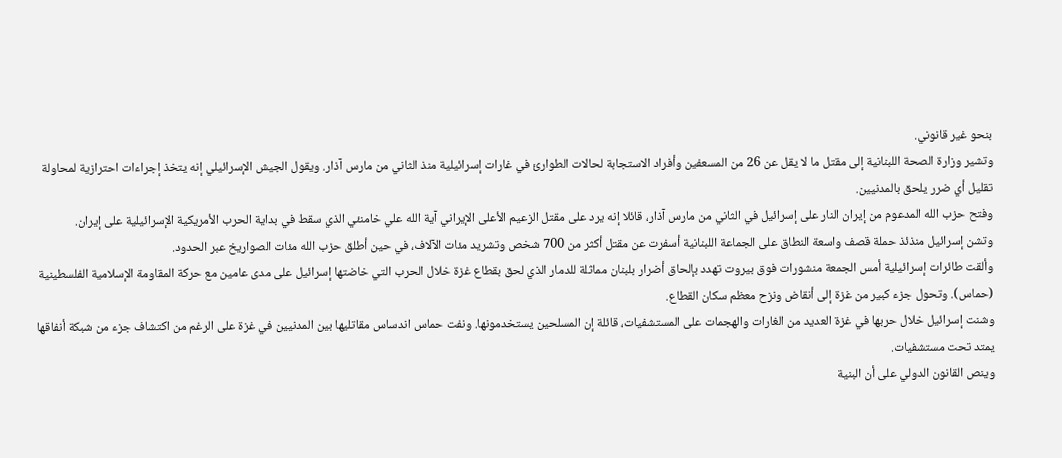بنحو غير قانوني.
وتشير وزارة الصحة اللبنانية إلى مقتل ما لا يقل عن 26 من المسعفين وأفراد الاستجابة لحالات الطوارئ في غارات إسرائيلية منذ الثاني من مارس آذار. ويقول الجيش الإسرائيلي إنه يتخذ إجراءات احترازية لمحاولة تقليل أي ضرر يلحق بالمدنيين.
وفتح حزب الله المدعوم من إيران النار على إسرائيل في الثاني من مارس آذار، قائلا إنه يرد على مقتل الزعيم الأعلى الإيراني آية الله علي خامنئي الذي سقط في بداية الحرب الأمريكية الإسرائيلية على إيران.
وتشن إسرائيل منذئذ حملة قصف واسعة النطاق على الجماعة اللبنانية أسفرت عن مقتل أكثر من 700 شخص وتشريد مئات الآلاف، في حين أطلق حزب الله مئات الصواريخ عبر الحدود.
وألقت طائرات إسرائيلية أمس الجمعة منشورات فوق بيروت تهدد بإلحاق أضرار بلبنان مماثلة للدمار الذي لحق بقطاع غزة خلال الحرب التي خاضتها إسرائيل على مدى عامين مع حركة المقاومة الإسلامية الفلسطينية (حماس). وتحول جزء كبير من غزة إلى أنقاض ونزح معظم سكان القطاع.
وشنت إسرائيل خلال حربها في غزة العديد من الغارات والهجمات على المستشفيات، قائلة إن المسلحين يستخدمونها. ونفت حماس اندساس مقاتليها بين المدنيين في غزة على الرغم من اكتشاف جزء من شبكة أنفاقها يمتد تحت مستشفيات.
وينص القانون الدولي على أن البنية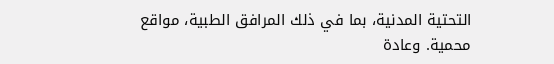التحتية المدنية، بما في ذلك المرافق الطبية، مواقع محمية. وعادة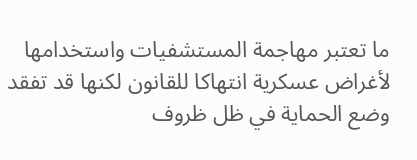ما تعتبر مهاجمة المستشفيات واستخدامها لأغراض عسكرية انتهاكا للقانون لكنها قد تفقد وضع الحماية في ظل ظروف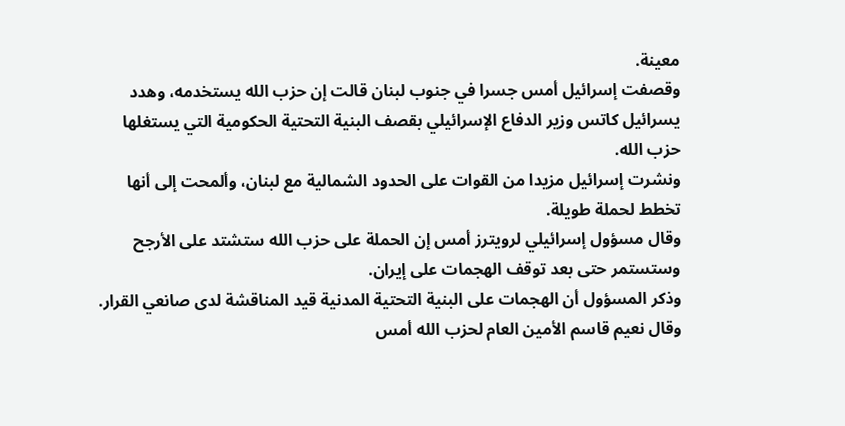معينة.
وقصفت إسرائيل أمس جسرا في جنوب لبنان قالت إن حزب الله يستخدمه، وهدد يسرائيل كاتس وزير الدفاع الإسرائيلي بقصف البنية التحتية الحكومية التي يستغلها حزب الله.
ونشرت إسرائيل مزيدا من القوات على الحدود الشمالية مع لبنان، وألمحت إلى أنها تخطط لحملة طويلة.
وقال مسؤول إسرائيلي لرويترز أمس إن الحملة على حزب الله ستشتد على الأرجح وستستمر حتى بعد توقف الهجمات على إيران.
وذكر المسؤول أن الهجمات على البنية التحتية المدنية قيد المناقشة لدى صانعي القرار.
وقال نعيم قاسم الأمين العام لحزب الله أمس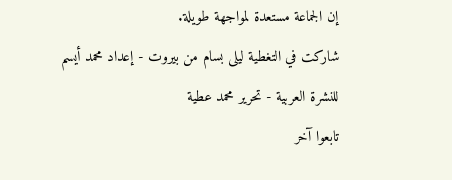إن الجماعة مستعدة لمواجهة طويلة.
شاركت في التغطية ليلى بسام من بيروت - إعداد محمد أيسم للنشرة العربية - تحرير محمد عطية
تابعوا آخر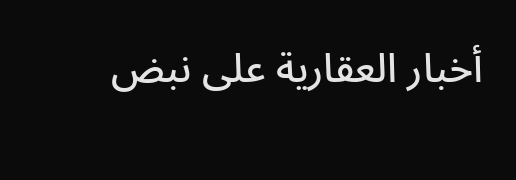أخبار العقارية على نبض